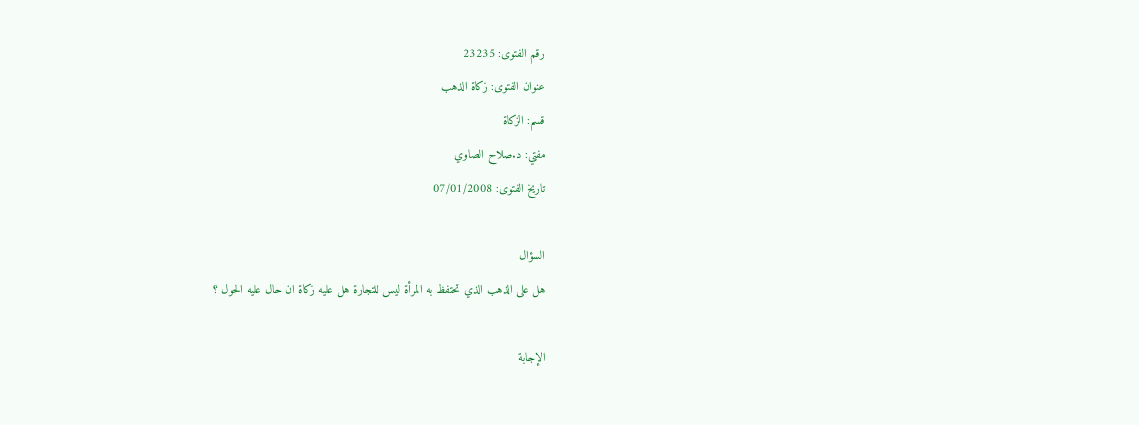رقم الفتوى: 23235
عنوان الفتوى: زكاة الذهب
قسم: الزكاة
مفتي: د.صلاح الصاوي
تاريخ الفتوى: 07/01/2008

السؤال
هل على الذهب الذي تحتفظ به المرأة ليس للتجارة هل عليه زكاة ان حال عليه الحول ؟

الإجابة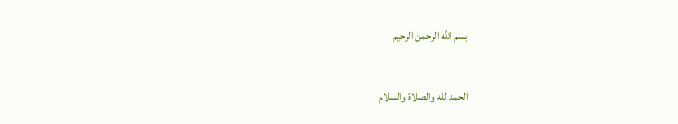بسم الله الرحمن الرحيم

الحمد لله والصلاة والسلام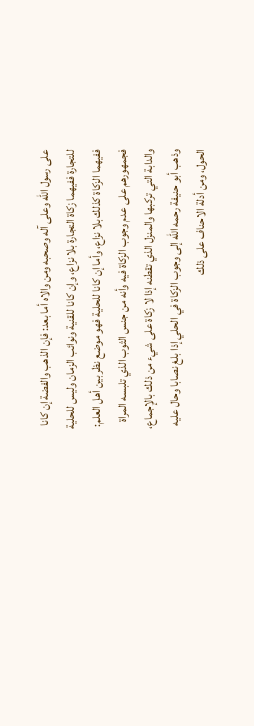على رسول الله وعلى آله وصحبه ومن والاه أما بعد: فإن الذهب والفضة إن كانا للتجارة ففيهما زكاة التجارة بلا نزاع، وإن كانا للقنية ونوائب الزمان وليس للحلية ففيهما الزكاة كذلك بلا نزاع، وأما إن كانا للحلية فهو موضع نظر بين أهل العلم: فجمهورهم على عدم وجوب الزكاة فيه وأنه من جنس الثوب الذي تلبسه المراة والدابة التي تركبها والمنزل الذي تقطنه إذا لا زكاة على شيء من ذلك بالإجماع، وذهب أبو حنيفة رحمه الله إلى وجوب الزكاة في الحلي إذا بلغ نصابا وحال عليه الحول، ومن أدلة الاحناف على ذلك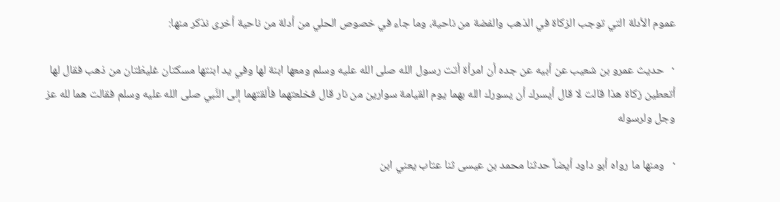عموم الأدلة التي توجب الزكاة في الذهب والفضة من ناحية، وما جاء في خصوص الحلي من أدلة من ناحية أخرى نذكر منها:

·   حديث عمرو بن شعيب عن أبيه عن جده أن امرأة أتت رسول الله صلى الله عليه وسلم ومعها ابنة لها وفي يد ابنتها مسكتان غليظتان من ذهب فقال لها أتعطين زكاة هذا قالت لا قال أيسرك أن يسورك الله بهما يوم القيامة سوارين من نار قال فخلعتهما فألقتهما إلى النَّبي صلى الله عليه وسلم فقالت هما لله عز وجل ولرسوله

·   ومنها ما رواه أبو داود أيضاً حدثنا محمد بن عيسى ثنا عتاب يعني ابن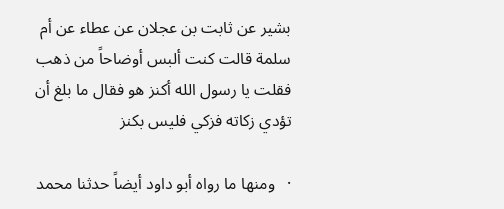بشير عن ثابت بن عجلان عن عطاء عن أم سلمة قالت كنت ألبس أوضاحاً من ذهب فقلت يا رسول الله أكنز هو فقال ما بلغ أن تؤدي زكاته فزكي فليس بكنز

·   ومنها ما رواه أبو داود أيضاً حدثنا محمد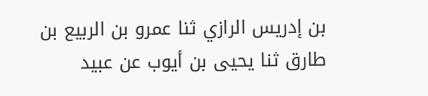بن إدريس الرازي ثنا عمرو بن الربيع بن طارق ثنا يحيى بن أيوب عن عبيد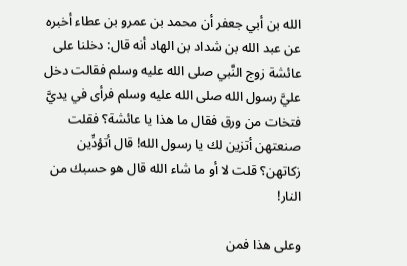الله بن أبي جعفر أن محمد بن عمرو بن عطاء أخبره عن عبد الله بن شداد بن الهاد أنه قال: دخلنا على عائشة زوج النَّبي صلى الله عليه وسلم فقالت دخل عليَّ رسول الله صلى الله عليه وسلم فرأى في يديَّ فتخات من ورق فقال ما هذا يا عائشة؟ فقلت صنعتهن أتزين لك يا رسول الله! قال أتؤدِّين زكاتهن؟ قلت لا أو ما شاء الله قال هو حسبك من النار!

وعلى هذا فمن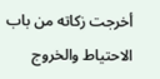أخرجت زكاته من باب الاحتياط والخروج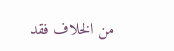من الخلاف فقد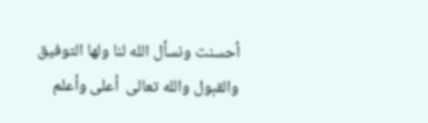أحسنت ونسأل الله لنا ولها التوفيق والقبول والله تعالى  أعلى وأعلم